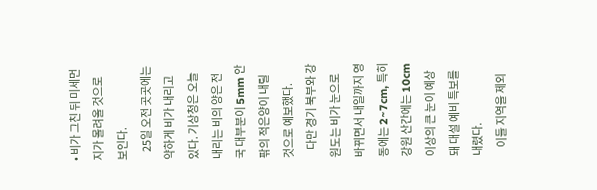• 비가 그친 뒤 미세먼지가 몰려올 것으로 보인다.
    25일 오전 곳곳에는 약하게 비가 내리고 있다. 기상청은 오늘 내리는 비의 양은 전국 대부분이 5mm 안팎의 적은양이 내릴 것으로 예보했다.
    다만 경기 북부와 강원도는 비가 눈으로 바뀌면서 내일까지 영동에는 2~7cm, 특히 강원 산간에는 10cm 이상의 큰 눈이 예상돼 대설 예비 특보를 내렸다.
    이들 지역을 제외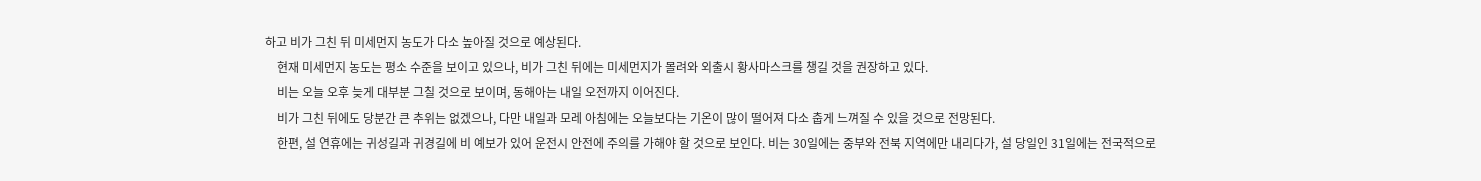하고 비가 그친 뒤 미세먼지 농도가 다소 높아질 것으로 예상된다.
    현재 미세먼지 농도는 평소 수준을 보이고 있으나, 비가 그친 뒤에는 미세먼지가 몰려와 외출시 황사마스크를 챙길 것을 권장하고 있다.
    비는 오늘 오후 늦게 대부분 그칠 것으로 보이며, 동해아는 내일 오전까지 이어진다.
    비가 그친 뒤에도 당분간 큰 추위는 없겠으나, 다만 내일과 모레 아침에는 오늘보다는 기온이 많이 떨어져 다소 춥게 느껴질 수 있을 것으로 전망된다.
    한편, 설 연휴에는 귀성길과 귀경길에 비 예보가 있어 운전시 안전에 주의를 가해야 할 것으로 보인다. 비는 30일에는 중부와 전북 지역에만 내리다가, 설 당일인 31일에는 전국적으로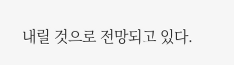내릴 것으로 전망되고 있다.